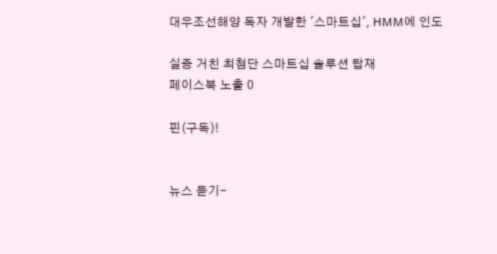대우조선해양 독자 개발한 '스마트십', HMM에 인도

실증 거친 최첨단 스마트십 솔루션 탑재
페이스북 노출 0

핀(구독)!


뉴스 듣기-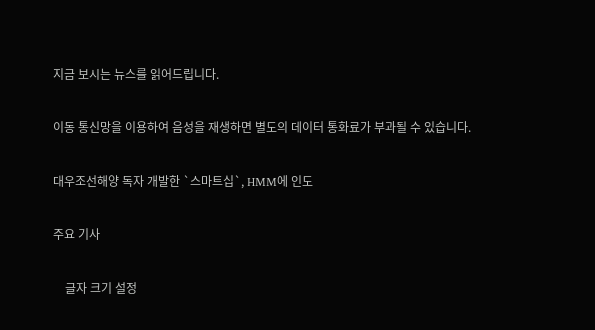지금 보시는 뉴스를 읽어드립니다.

이동 통신망을 이용하여 음성을 재생하면 별도의 데이터 통화료가 부과될 수 있습니다.

대우조선해양 독자 개발한 `스마트십`, HMM에 인도

주요 기사

    글자 크기 설정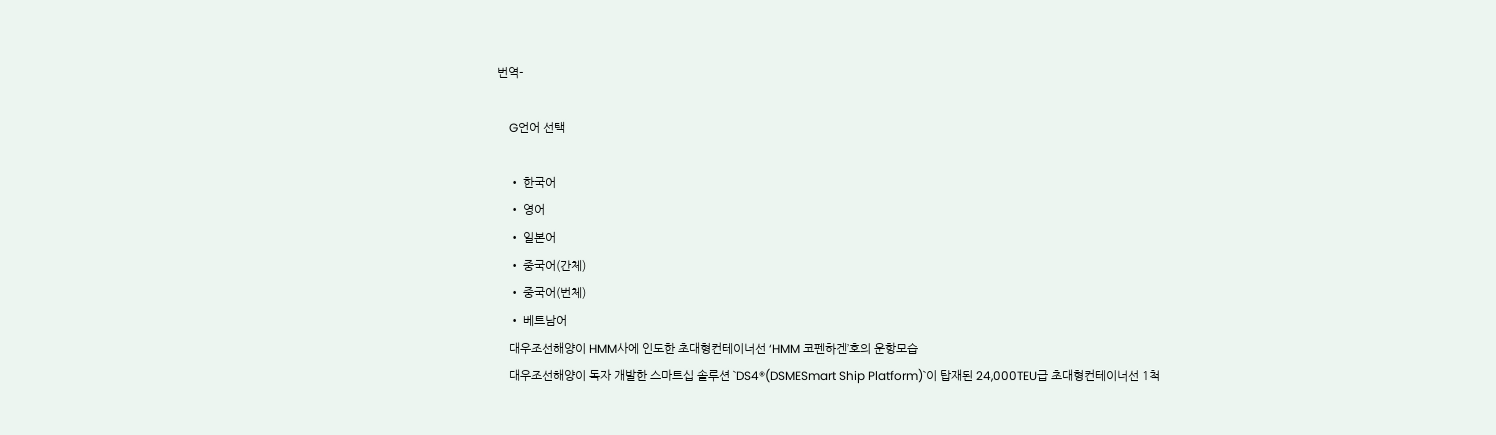번역-

    G언어 선택

    • 한국어
    • 영어
    • 일본어
    • 중국어(간체)
    • 중국어(번체)
    • 베트남어
    대우조선해양이 HMM사에 인도한 초대형컨테이너선 ‘HMM 코펜하겐’호의 운항모습
    대우조선해양이 독자 개발한 스마트십 솔루션 `DS4®(DSMESmart Ship Platform)`이 탑재된 24,000TEU급 초대형컨테이너선 1척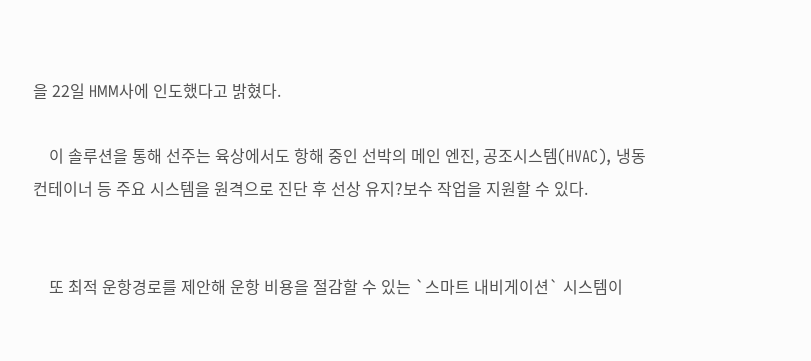을 22일 HMM사에 인도했다고 밝혔다.

    이 솔루션을 통해 선주는 육상에서도 항해 중인 선박의 메인 엔진, 공조시스템(HVAC), 냉동컨테이너 등 주요 시스템을 원격으로 진단 후 선상 유지?보수 작업을 지원할 수 있다.


    또 최적 운항경로를 제안해 운항 비용을 절감할 수 있는 `스마트 내비게이션` 시스템이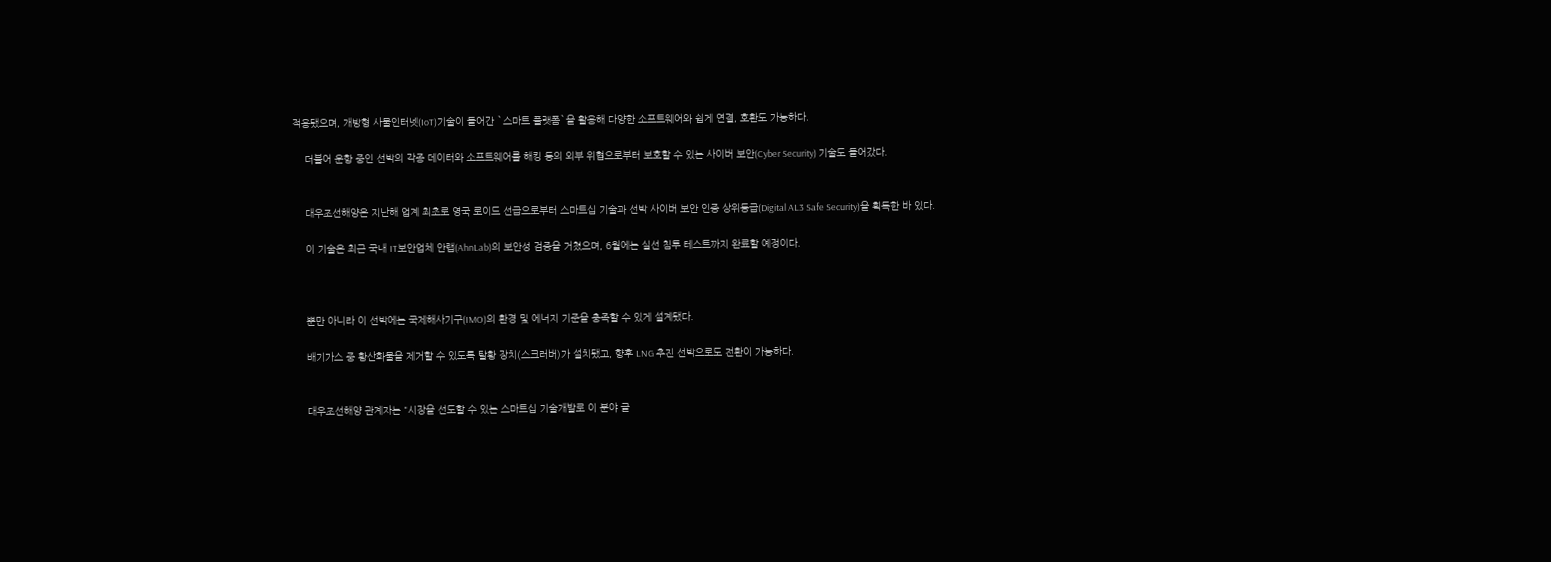적용됐으며, 개방형 사물인터넷(IoT)기술이 들어간 `스마트 플랫폼`을 활용해 다양한 소프트웨어와 쉽게 연결, 호환도 가능하다.

    더불어 운항 중인 선박의 각종 데이터와 소프트웨어를 해킹 등의 외부 위협으로부터 보호할 수 있는 사이버 보안(Cyber Security) 기술도 들어갔다.


    대우조선해양은 지난해 업계 최초로 영국 로이드 선급으로부터 스마트십 기술과 선박 사이버 보안 인증 상위등급(Digital AL3 Safe Security)을 획득한 바 있다.

    이 기술은 최근 국내 IT보안업체 안랩(AhnLab)의 보안성 검증을 거쳤으며, 6월에는 실선 침투 테스트까지 완료할 예정이다.



    뿐만 아니라 이 선박에는 국제해사기구(IMO)의 환경 및 에너지 기준을 충족할 수 있게 설계됐다.

    배기가스 중 황산화물을 제거할 수 있도록 탈황 장치(스크러버)가 설치됐고, 향후 LNG 추진 선박으로도 전환이 가능하다.


    대우조선해양 관계자는 "시장을 선도할 수 있는 스마트십 기술개발로 이 분야 글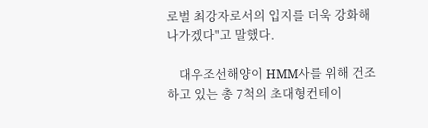로벌 최강자로서의 입지를 더욱 강화해 나가겠다"고 말했다.

    대우조선해양이 HMM사를 위해 건조하고 있는 총 7척의 초대형컨테이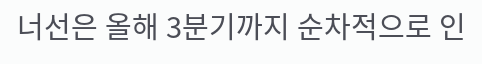너선은 올해 3분기까지 순차적으로 인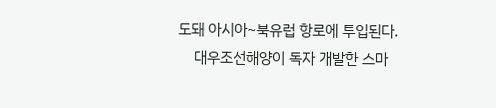도돼 아시아~북유럽 항로에 투입된다.
    대우조선해양이 독자 개발한 스마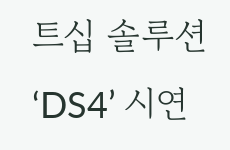트십 솔루션 ‘DS4’ 시연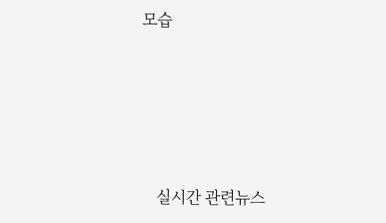모습





    실시간 관련뉴스